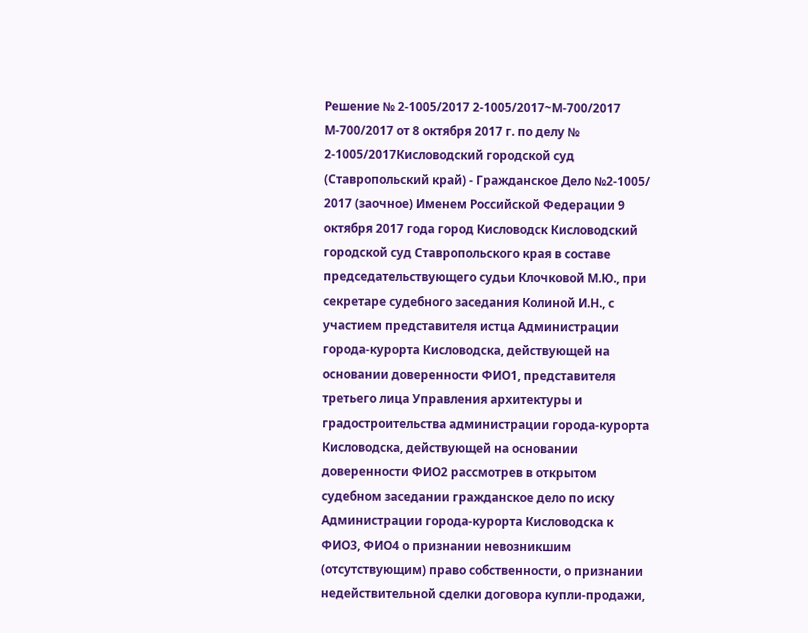Решение № 2-1005/2017 2-1005/2017~М-700/2017 М-700/2017 от 8 октября 2017 г. по делу № 2-1005/2017Кисловодский городской суд (Ставропольский край) - Гражданское Дело №2-1005/ 2017 (заочное) Именем Российской Федерации 9 октября 2017 года город Кисловодск Кисловодский городской суд Ставропольского края в составе председательствующего судьи Клочковой М.Ю., при секретаре судебного заседания Колиной И.Н., с участием представителя истца Администрации города-курорта Кисловодска, действующей на основании доверенности ФИО1, представителя третьего лица Управления архитектуры и градостроительства администрации города-курорта Кисловодска, действующей на основании доверенности ФИО2 рассмотрев в открытом судебном заседании гражданское дело по иску Администрации города-курорта Кисловодска к ФИО3, ФИО4 о признании невозникшим (отсутствующим) право собственности, о признании недействительной сделки договора купли-продажи,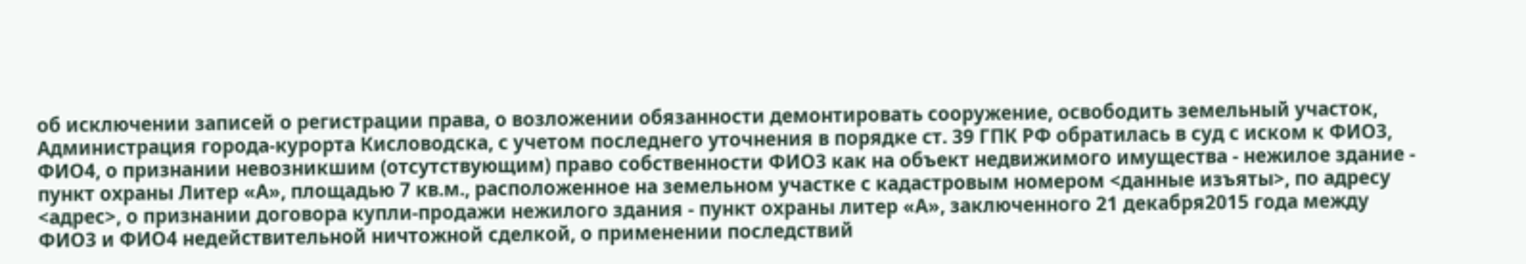об исключении записей о регистрации права, о возложении обязанности демонтировать сооружение, освободить земельный участок, Администрация города-курорта Кисловодска, с учетом последнего уточнения в порядке ст. 39 ГПК РФ обратилась в суд с иском к ФИО3, ФИО4, о признании невозникшим (отсутствующим) право собственности ФИО3 как на объект недвижимого имущества - нежилое здание - пункт охраны Литер «А», площадью 7 кв.м., расположенное на земельном участке с кадастровым номером <данные изъяты>, по адресу <адрес>, о признании договора купли-продажи нежилого здания - пункт охраны литер «А», заключенного 21 декабря2015 года между ФИО3 и ФИО4 недействительной ничтожной сделкой, о применении последствий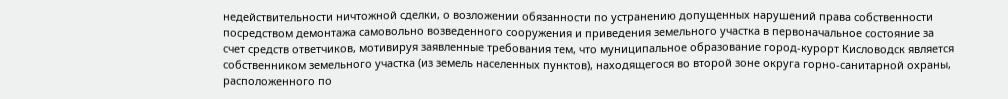недействительности ничтожной сделки, о возложении обязанности по устранению допущенных нарушений права собственности посредством демонтажа самовольно возведенного сооружения и приведения земельного участка в первоначальное состояние за счет средств ответчиков, мотивируя заявленные требования тем, что муниципальное образование город-курорт Кисловодск является собственником земельного участка (из земель населенных пунктов), находящегося во второй зоне округа горно-санитарной охраны, расположенного по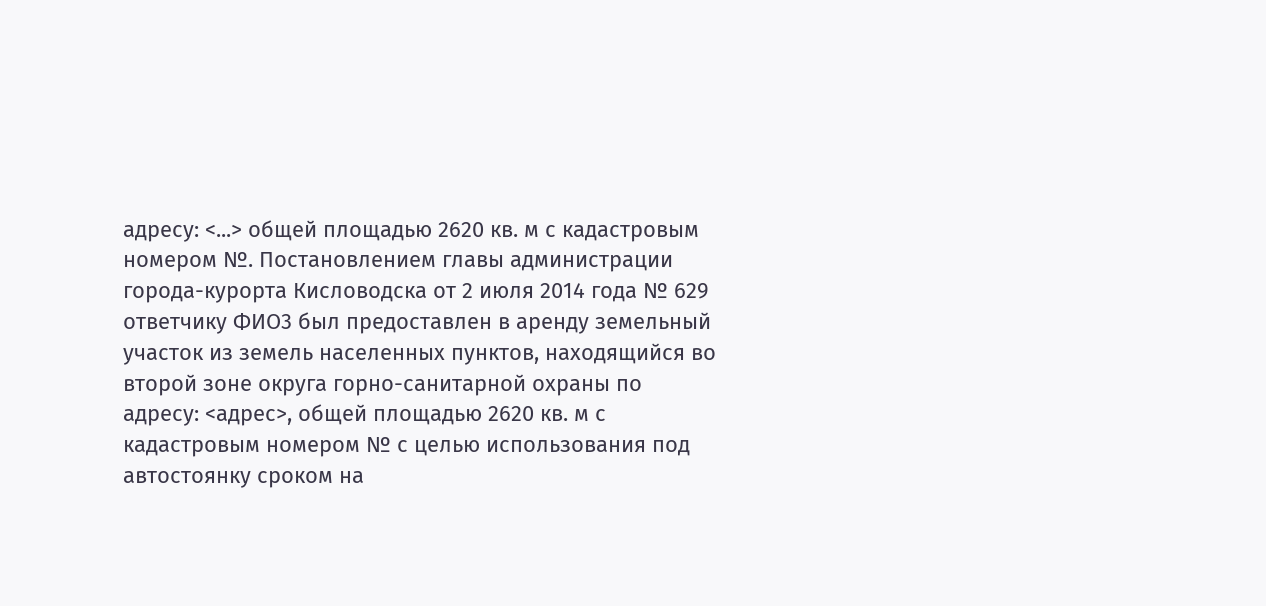адресу: <...> общей площадью 2620 кв. м с кадастровым номером №. Постановлением главы администрации города-курорта Кисловодска от 2 июля 2014 года № 629 ответчику ФИО3 был предоставлен в аренду земельный участок из земель населенных пунктов, находящийся во второй зоне округа горно-санитарной охраны по адресу: <адрес>, общей площадью 2620 кв. м с кадастровым номером № с целью использования под автостоянку сроком на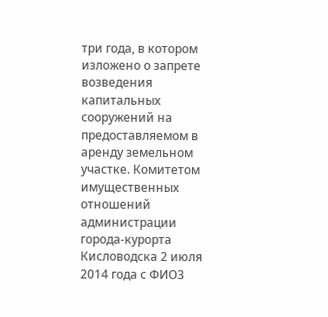три года, в котором изложено о запрете возведения капитальных сооружений на предоставляемом в аренду земельном участке. Комитетом имущественных отношений администрации города-курорта Кисловодска 2 июля 2014 года с ФИО3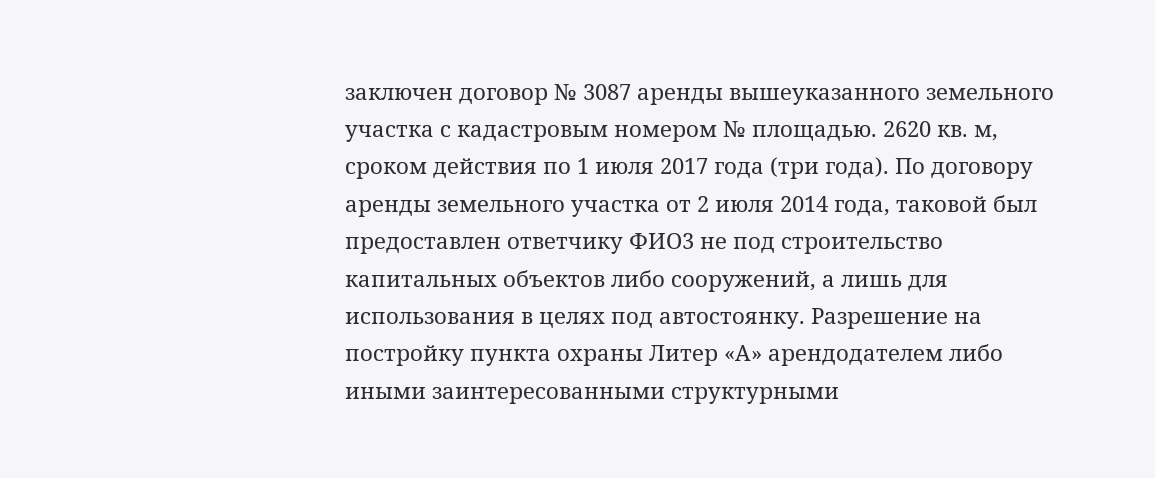заключен договор № 3087 аренды вышеуказанного земельного участка с кадастровым номером № площадью. 2620 кв. м, сроком действия по 1 июля 2017 года (три года). По договору аренды земельного участка от 2 июля 2014 года, таковой был предоставлен ответчику ФИО3 не под строительство капитальных объектов либо сооружений, а лишь для использования в целях под автостоянку. Разрешение на постройку пункта охраны Литер «А» арендодателем либо иными заинтересованными структурными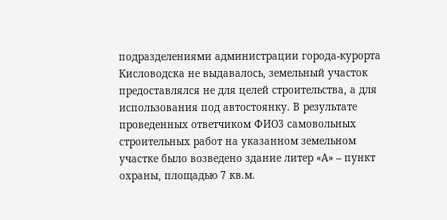подразделениями администрации города-курорта Кисловодска не выдавалось, земельный участок предоставлялся не для целей строительства, а для использования под автостоянку. В результате проведенных ответчиком ФИО3 самовольных строительных работ на указанном земельном участке было возведено здание литер «А» – пункт охраны, площадью 7 кв.м.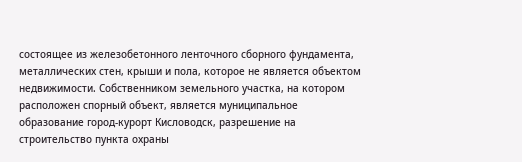состоящее из железобетонного ленточного сборного фундамента, металлических стен, крыши и пола, которое не является объектом недвижимости. Собственником земельного участка, на котором расположен спорный объект, является муниципальное образование город-курорт Кисловодск, разрешение на строительство пункта охраны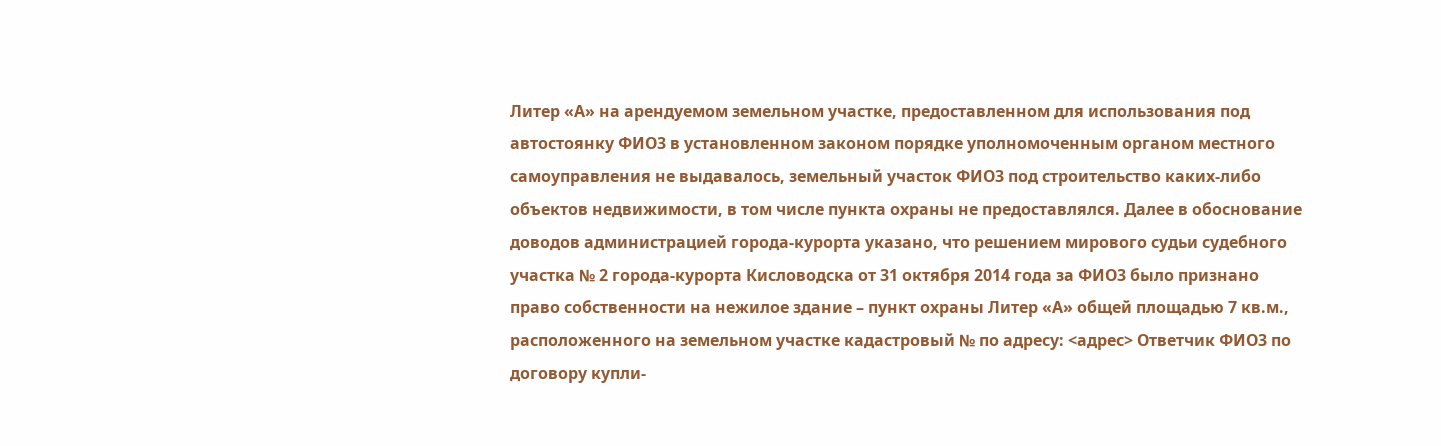Литер «А» на арендуемом земельном участке, предоставленном для использования под автостоянку ФИО3 в установленном законом порядке уполномоченным органом местного самоуправления не выдавалось, земельный участок ФИО3 под строительство каких-либо объектов недвижимости, в том числе пункта охраны не предоставлялся. Далее в обоснование доводов администрацией города-курорта указано, что решением мирового судьи судебного участка № 2 города-курорта Кисловодска от 31 октября 2014 года за ФИО3 было признано право собственности на нежилое здание – пункт охраны Литер «А» общей площадью 7 кв.м., расположенного на земельном участке кадастровый № по адресу: <адрес> Ответчик ФИО3 по договору купли-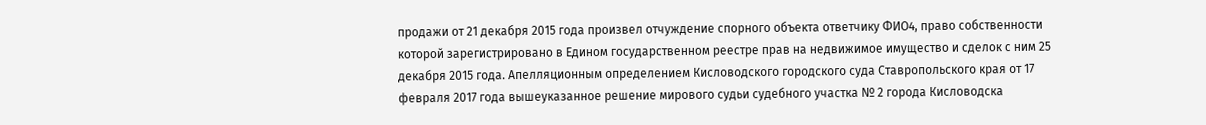продажи от 21 декабря 2015 года произвел отчуждение спорного объекта ответчику ФИО4, право собственности которой зарегистрировано в Едином государственном реестре прав на недвижимое имущество и сделок с ним 25 декабря 2015 года. Апелляционным определением Кисловодского городского суда Ставропольского края от 17 февраля 2017 года вышеуказанное решение мирового судьи судебного участка № 2 города Кисловодска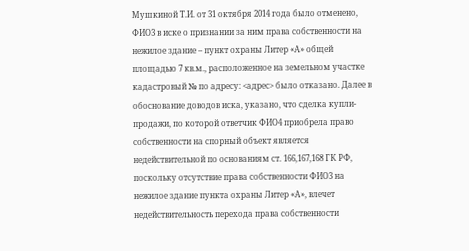Мушкиной Т.И. от 31 октября 2014 года было отменено, ФИО3 в иске о признании за ним права собственности на нежилое здание – пункт охраны Литер «А» общей площадью 7 кв.м., расположенное на земельном участке кадастровый № по адресу: <адрес> было отказано. Далее в обоснование доводов иска, указано, что сделка купли-продажи, по которой ответчик ФИО4 приобрела право собственности на спорный объект является недействительной по основаниям ст. 166,167,168 ГК РФ, поскольку отсутствие права собственности ФИО3 на нежилое здание пункта охраны Литер «А», влечет недействительность перехода права собственности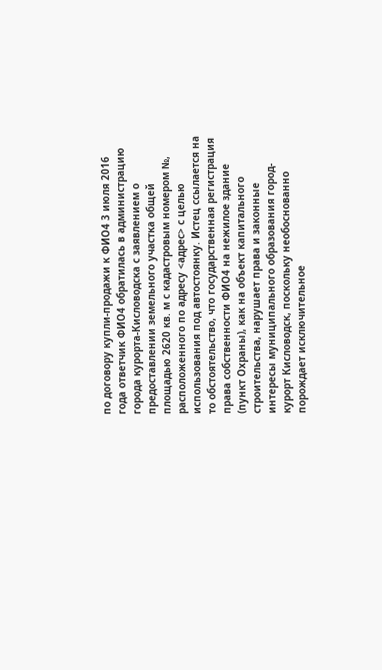по договору купли-продажи к ФИО4 3 июля 2016 года ответчик ФИО4 обратилась в администрацию города курорта-Кисловодска с заявлением о предоставлении земельного участка общей площадью 2620 кв. м с кадастровым номером №, расположенного по адресу <адрес> с целью использования под автостоянку. Истец ссылается на то обстоятельство, что государственная регистрация права собственности ФИО4 на нежилое здание (пункт Охраны), как на объект капитального строительства, нарушает права и законные интересы муниципального образования город-курорт Кисловодск, поскольку необоснованно порождает исключительное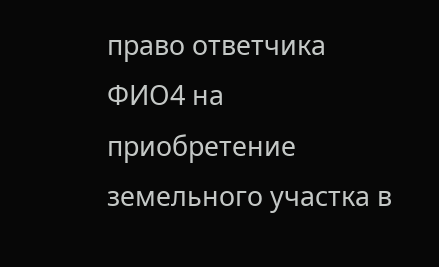право ответчика ФИО4 на приобретение земельного участка в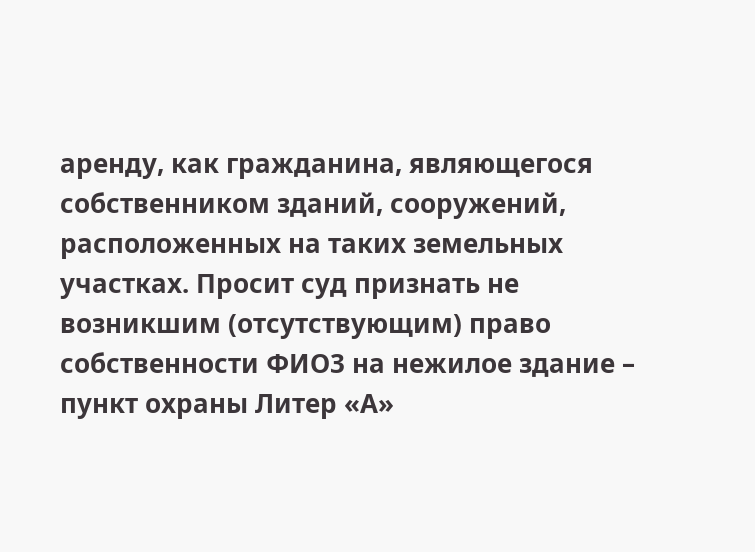аренду, как гражданина, являющегося собственником зданий, сооружений, расположенных на таких земельных участках. Просит суд признать не возникшим (отсутствующим) право собственности ФИО3 на нежилое здание – пункт охраны Литер «А»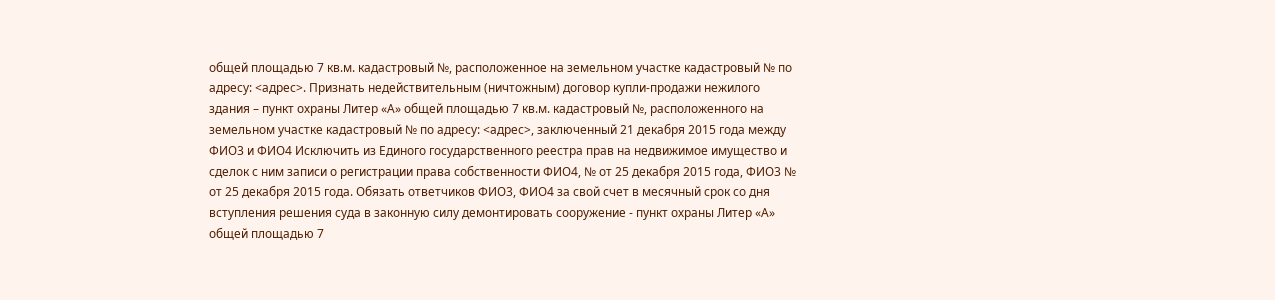общей площадью 7 кв.м. кадастровый №, расположенное на земельном участке кадастровый № по адресу: <адрес>. Признать недействительным (ничтожным) договор купли-продажи нежилого здания – пункт охраны Литер «А» общей площадью 7 кв.м. кадастровый №, расположенного на земельном участке кадастровый № по адресу: <адрес>, заключенный 21 декабря 2015 года между ФИО3 и ФИО4 Исключить из Единого государственного реестра прав на недвижимое имущество и сделок с ним записи о регистрации права собственности ФИО4, № от 25 декабря 2015 года, ФИО3 № от 25 декабря 2015 года. Обязать ответчиков ФИО3, ФИО4 за свой счет в месячный срок со дня вступления решения суда в законную силу демонтировать сооружение - пункт охраны Литер «А» общей площадью 7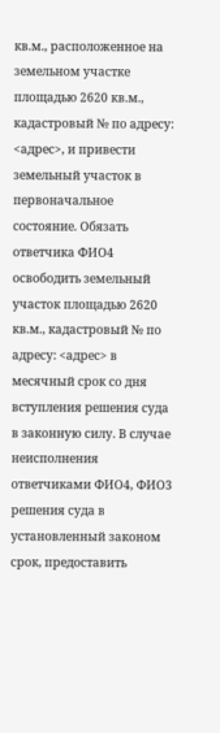кв.м., расположенное на земельном участке площадью 2620 кв.м., кадастровый № по адресу: <адрес>, и привести земельный участок в первоначальное состояние. Обязать ответчика ФИО4 освободить земельный участок площадью 2620 кв.м., кадастровый № по адресу: <адрес> в месячный срок со дня вступления решения суда в законную силу. В случае неисполнения ответчиками ФИО4, ФИО3 решения суда в установленный законом срок, предоставить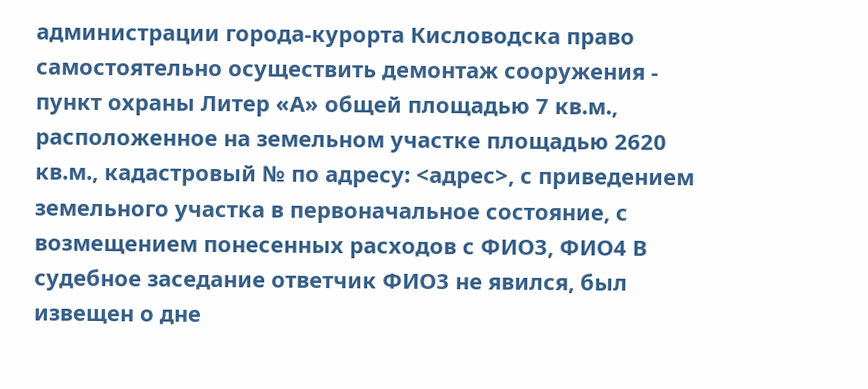администрации города-курорта Кисловодска право самостоятельно осуществить демонтаж сооружения - пункт охраны Литер «А» общей площадью 7 кв.м., расположенное на земельном участке площадью 2620 кв.м., кадастровый № по адресу: <адрес>, с приведением земельного участка в первоначальное состояние, с возмещением понесенных расходов с ФИО3, ФИО4 В судебное заседание ответчик ФИО3 не явился, был извещен о дне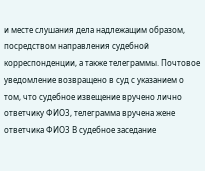и месте слушания дела надлежащим образом, посредством направления судебной корреспонденции, а также телеграммы. Почтовое уведомление возвращено в суд с указанием о том, что судебное извещение вручено лично ответчику ФИО3, телеграмма вручена жене ответчика ФИО3 В судебное заседание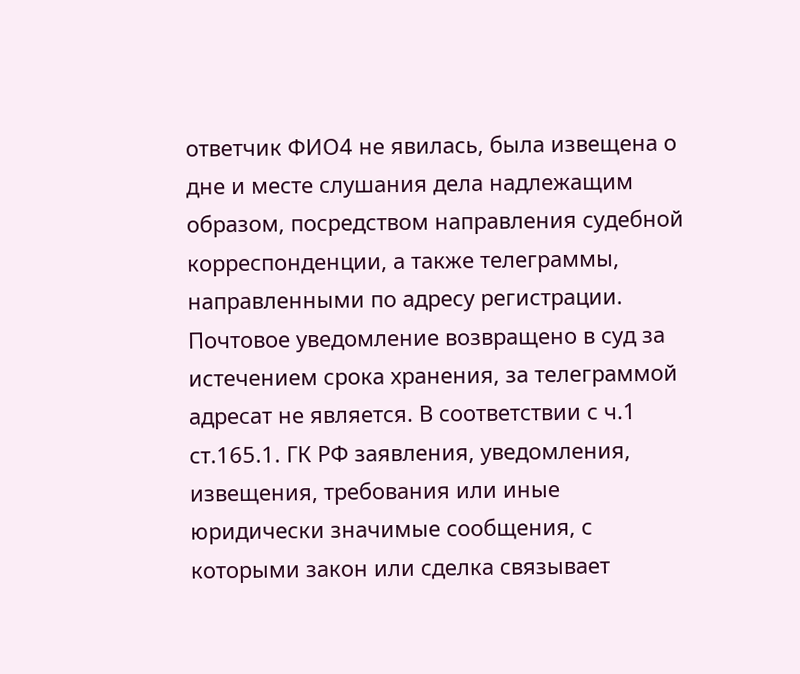ответчик ФИО4 не явилась, была извещена о дне и месте слушания дела надлежащим образом, посредством направления судебной корреспонденции, а также телеграммы, направленными по адресу регистрации. Почтовое уведомление возвращено в суд за истечением срока хранения, за телеграммой адресат не является. В соответствии с ч.1 ст.165.1. ГК РФ заявления, уведомления, извещения, требования или иные юридически значимые сообщения, с которыми закон или сделка связывает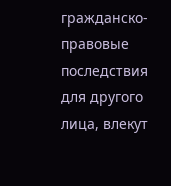гражданско-правовые последствия для другого лица, влекут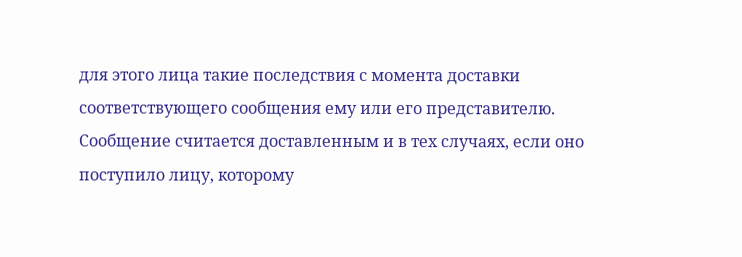для этого лица такие последствия с момента доставки соответствующего сообщения ему или его представителю. Сообщение считается доставленным и в тех случаях, если оно поступило лицу, которому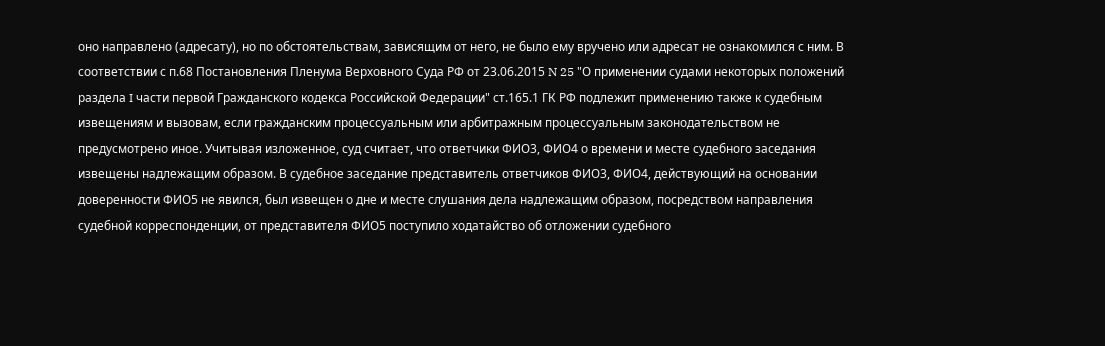оно направлено (адресату), но по обстоятельствам, зависящим от него, не было ему вручено или адресат не ознакомился с ним. В соответствии с п.68 Постановления Пленума Верховного Суда РФ от 23.06.2015 N 25 "О применении судами некоторых положений раздела I части первой Гражданского кодекса Российской Федерации" ст.165.1 ГК РФ подлежит применению также к судебным извещениям и вызовам, если гражданским процессуальным или арбитражным процессуальным законодательством не предусмотрено иное. Учитывая изложенное, суд считает, что ответчики ФИО3, ФИО4 о времени и месте судебного заседания извещены надлежащим образом. В судебное заседание представитель ответчиков ФИО3, ФИО4, действующий на основании доверенности ФИО5 не явился, был извещен о дне и месте слушания дела надлежащим образом, посредством направления судебной корреспонденции, от представителя ФИО5 поступило ходатайство об отложении судебного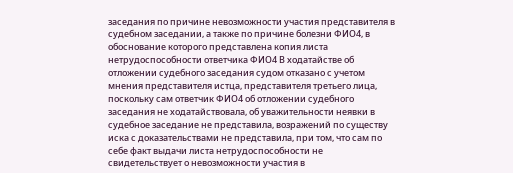заседания по причине невозможности участия представителя в судебном заседании, а также по причине болезни ФИО4, в обоснование которого представлена копия листа нетрудоспособности ответчика ФИО4 В ходатайстве об отложении судебного заседания судом отказано с учетом мнения представителя истца, представителя третьего лица, поскольку сам ответчик ФИО4 об отложении судебного заседания не ходатайствовала, об уважительности неявки в судебное заседание не представила, возражений по существу иска с доказательствами не представила, при том, что сам по себе факт выдачи листа нетрудоспособности не свидетельствует о невозможности участия в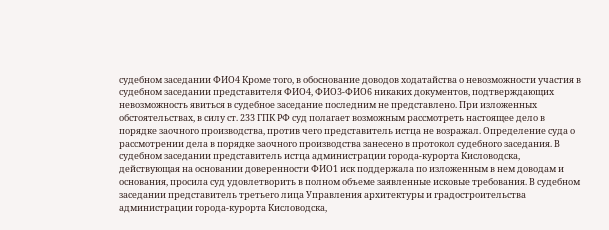судебном заседании ФИО4 Кроме того, в обоснование доводов ходатайства о невозможности участия в судебном заседании представителя ФИО4, ФИО3-ФИО6 никаких документов, подтверждающих невозможность явиться в судебное заседание последним не представлено. При изложенных обстоятельствах, в силу ст. 233 ГПК РФ суд полагает возможным рассмотреть настоящее дело в порядке заочного производства, против чего представитель истца не возражал. Определение суда о рассмотрении дела в порядке заочного производства занесено в протокол судебного заседания. В судебном заседании представитель истца администрации города-курорта Кисловодска, действующая на основании доверенности ФИО1 иск поддержала по изложенным в нем доводам и основания, просила суд удовлетворить в полном объеме заявленные исковые требования. В судебном заседании представитель третьего лица Управления архитектуры и градостроительства администрации города-курорта Кисловодска,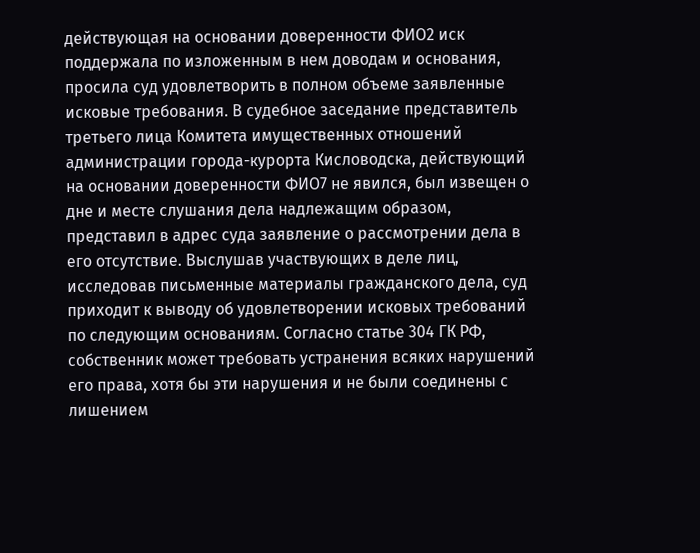действующая на основании доверенности ФИО2 иск поддержала по изложенным в нем доводам и основания, просила суд удовлетворить в полном объеме заявленные исковые требования. В судебное заседание представитель третьего лица Комитета имущественных отношений администрации города-курорта Кисловодска, действующий на основании доверенности ФИО7 не явился, был извещен о дне и месте слушания дела надлежащим образом, представил в адрес суда заявление о рассмотрении дела в его отсутствие. Выслушав участвующих в деле лиц, исследовав письменные материалы гражданского дела, суд приходит к выводу об удовлетворении исковых требований по следующим основаниям. Согласно статье 304 ГК РФ, собственник может требовать устранения всяких нарушений его права, хотя бы эти нарушения и не были соединены с лишением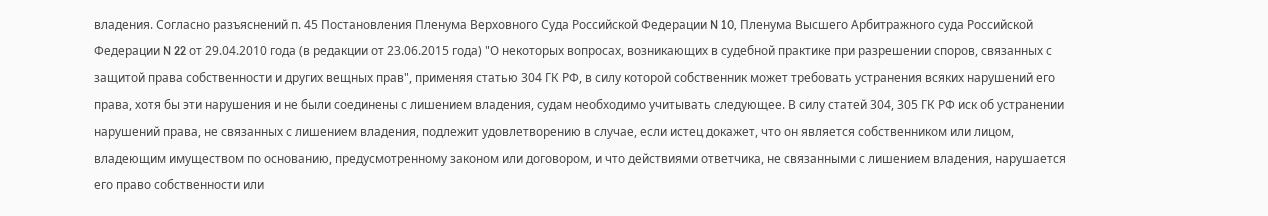владения. Согласно разъяснений п. 45 Постановления Пленума Верховного Суда Российской Федерации N 10, Пленума Высшего Арбитражного суда Российской Федерации N 22 от 29.04.2010 года (в редакции от 23.06.2015 года) "О некоторых вопросах, возникающих в судебной практике при разрешении споров, связанных с защитой права собственности и других вещных прав", применяя статью 304 ГК РФ, в силу которой собственник может требовать устранения всяких нарушений его права, хотя бы эти нарушения и не были соединены с лишением владения, судам необходимо учитывать следующее. В силу статей 304, 305 ГК РФ иск об устранении нарушений права, не связанных с лишением владения, подлежит удовлетворению в случае, если истец докажет, что он является собственником или лицом, владеющим имуществом по основанию, предусмотренному законом или договором, и что действиями ответчика, не связанными с лишением владения, нарушается его право собственности или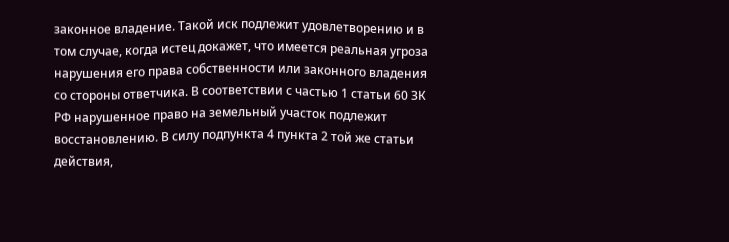законное владение. Такой иск подлежит удовлетворению и в том случае, когда истец докажет, что имеется реальная угроза нарушения его права собственности или законного владения со стороны ответчика. В соответствии с частью 1 статьи 60 ЗК РФ нарушенное право на земельный участок подлежит восстановлению. В силу подпункта 4 пункта 2 той же статьи действия,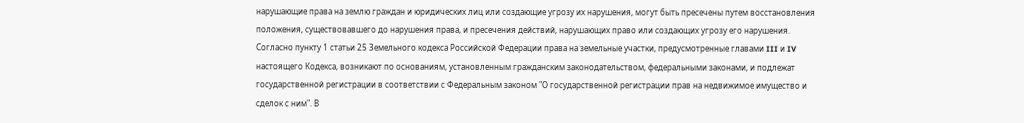нарушающие права на землю граждан и юридических лиц или создающие угрозу их нарушения, могут быть пресечены путем восстановления положения, существовавшего до нарушения права, и пресечения действий, нарушающих право или создающих угрозу его нарушения. Согласно пункту 1 статьи 25 Земельного кодекса Российской Федерации права на земельные участки, предусмотренные главами III и IV настоящего Кодекса, возникают по основаниям, установленным гражданским законодательством, федеральными законами, и подлежат государственной регистрации в соответствии с Федеральным законом "О государственной регистрации прав на недвижимое имущество и сделок с ним". В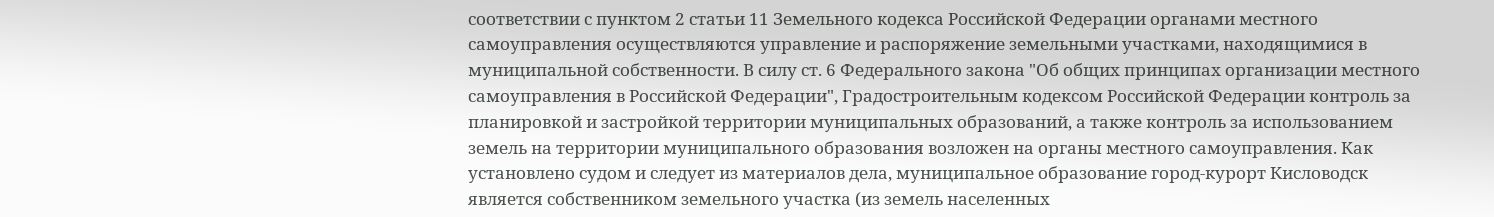соответствии с пунктом 2 статьи 11 Земельного кодекса Российской Федерации органами местного самоуправления осуществляются управление и распоряжение земельными участками, находящимися в муниципальной собственности. В силу ст. 6 Федерального закона "Об общих принципах организации местного самоуправления в Российской Федерации", Градостроительным кодексом Российской Федерации контроль за планировкой и застройкой территории муниципальных образований, а также контроль за использованием земель на территории муниципального образования возложен на органы местного самоуправления. Как установлено судом и следует из материалов дела, муниципальное образование город-курорт Кисловодск является собственником земельного участка (из земель населенных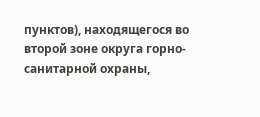пунктов), находящегося во второй зоне округа горно-санитарной охраны,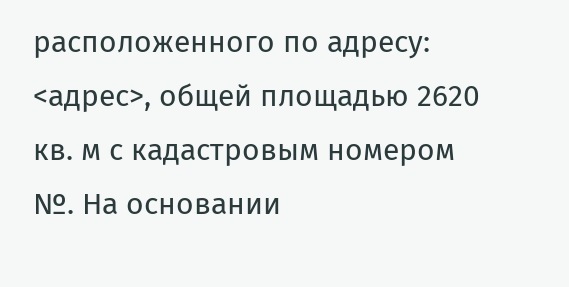расположенного по адресу: <адрес>, общей площадью 2620 кв. м с кадастровым номером №. На основании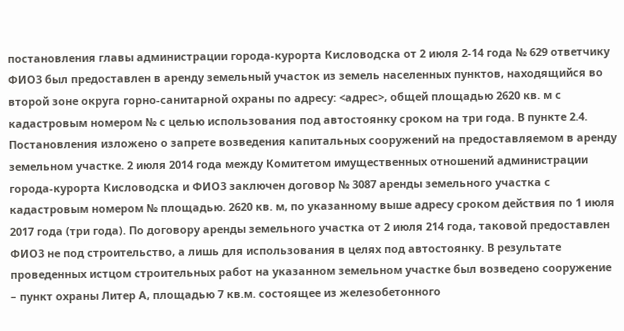постановления главы администрации города-курорта Кисловодска от 2 июля 2-14 года № 629 ответчику ФИО3 был предоставлен в аренду земельный участок из земель населенных пунктов, находящийся во второй зоне округа горно-санитарной охраны по адресу: <адрес>, общей площадью 2620 кв. м с кадастровым номером № с целью использования под автостоянку сроком на три года. В пункте 2.4. Постановления изложено о запрете возведения капитальных сооружений на предоставляемом в аренду земельном участке. 2 июля 2014 года между Комитетом имущественных отношений администрации города-курорта Кисловодска и ФИО3 заключен договор № 3087 аренды земельного участка с кадастровым номером № площадью. 2620 кв. м, по указанному выше адресу сроком действия по 1 июля 2017 года (три года). По договору аренды земельного участка от 2 июля 214 года, таковой предоставлен ФИО3 не под строительство, а лишь для использования в целях под автостоянку. В результате проведенных истцом строительных работ на указанном земельном участке был возведено сооружение – пункт охраны Литер А, площадью 7 кв.м. состоящее из железобетонного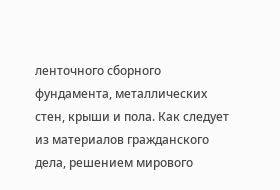ленточного сборного фундамента, металлических стен, крыши и пола. Как следует из материалов гражданского дела, решением мирового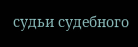судьи судебного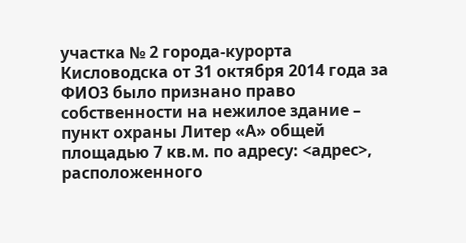участка № 2 города-курорта Кисловодска от 31 октября 2014 года за ФИО3 было признано право собственности на нежилое здание – пункт охраны Литер «А» общей площадью 7 кв.м. по адресу: <адрес>, расположенного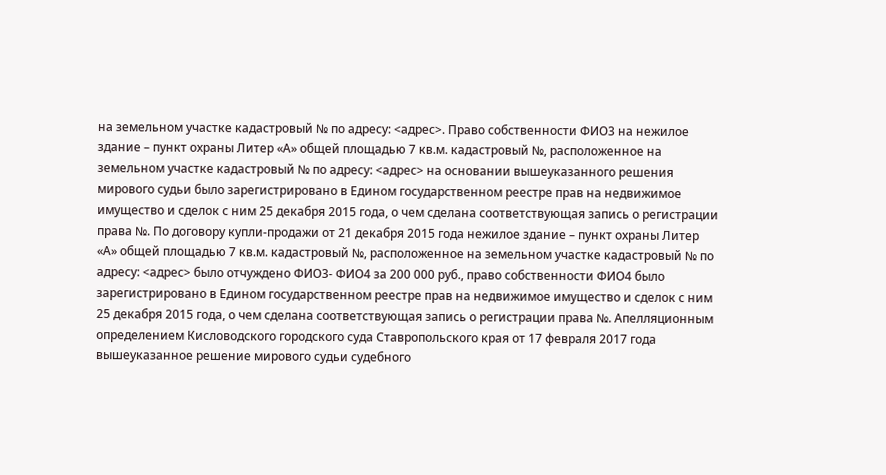на земельном участке кадастровый № по адресу: <адрес>. Право собственности ФИО3 на нежилое здание – пункт охраны Литер «А» общей площадью 7 кв.м. кадастровый №, расположенное на земельном участке кадастровый № по адресу: <адрес> на основании вышеуказанного решения мирового судьи было зарегистрировано в Едином государственном реестре прав на недвижимое имущество и сделок с ним 25 декабря 2015 года, о чем сделана соответствующая запись о регистрации права №. По договору купли-продажи от 21 декабря 2015 года нежилое здание – пункт охраны Литер «А» общей площадью 7 кв.м. кадастровый №, расположенное на земельном участке кадастровый № по адресу: <адрес> было отчуждено ФИО3- ФИО4 за 200 000 руб., право собственности ФИО4 было зарегистрировано в Едином государственном реестре прав на недвижимое имущество и сделок с ним 25 декабря 2015 года, о чем сделана соответствующая запись о регистрации права №. Апелляционным определением Кисловодского городского суда Ставропольского края от 17 февраля 2017 года вышеуказанное решение мирового судьи судебного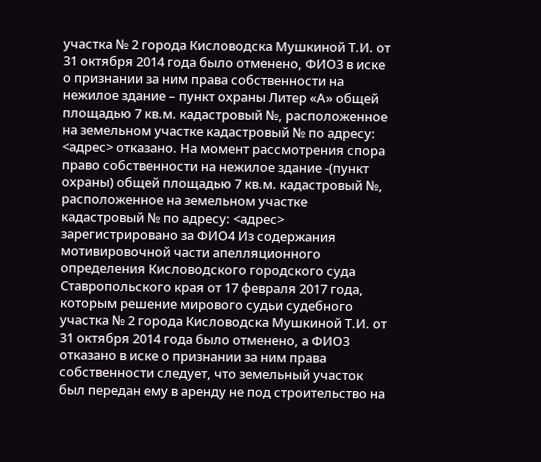участка № 2 города Кисловодска Мушкиной Т.И. от 31 октября 2014 года было отменено, ФИО3 в иске о признании за ним права собственности на нежилое здание – пункт охраны Литер «А» общей площадью 7 кв.м. кадастровый №, расположенное на земельном участке кадастровый № по адресу: <адрес> отказано. На момент рассмотрения спора право собственности на нежилое здание -(пункт охраны) общей площадью 7 кв.м. кадастровый №, расположенное на земельном участке кадастровый № по адресу: <адрес> зарегистрировано за ФИО4 Из содержания мотивировочной части апелляционного определения Кисловодского городского суда Ставропольского края от 17 февраля 2017 года, которым решение мирового судьи судебного участка № 2 города Кисловодска Мушкиной Т.И. от 31 октября 2014 года было отменено, а ФИО3 отказано в иске о признании за ним права собственности следует, что земельный участок был передан ему в аренду не под строительство на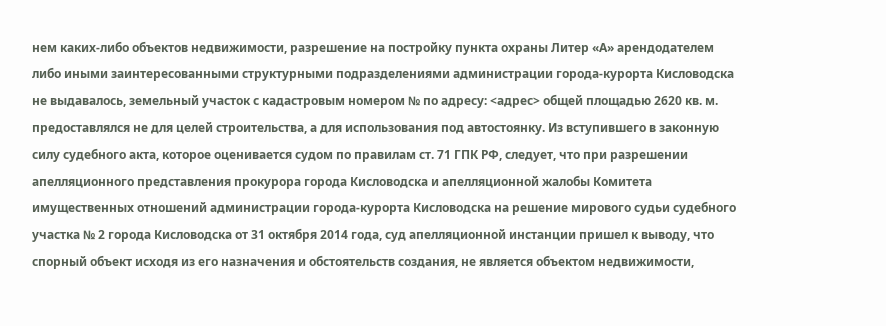нем каких-либо объектов недвижимости, разрешение на постройку пункта охраны Литер «А» арендодателем либо иными заинтересованными структурными подразделениями администрации города-курорта Кисловодска не выдавалось, земельный участок с кадастровым номером № по адресу: <адрес> общей площадью 2620 кв. м. предоставлялся не для целей строительства, а для использования под автостоянку. Из вступившего в законную силу судебного акта, которое оценивается судом по правилам ст. 71 ГПК РФ, следует, что при разрешении апелляционного представления прокурора города Кисловодска и апелляционной жалобы Комитета имущественных отношений администрации города-курорта Кисловодска на решение мирового судьи судебного участка № 2 города Кисловодска от 31 октября 2014 года, суд апелляционной инстанции пришел к выводу, что спорный объект исходя из его назначения и обстоятельств создания, не является объектом недвижимости,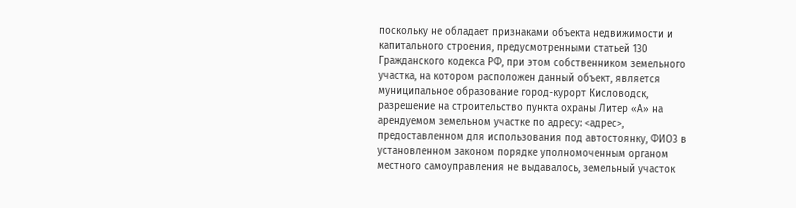поскольку не обладает признаками объекта недвижимости и капитального строения, предусмотренными статьей 130 Гражданского кодекса РФ, при этом собственником земельного участка, на котором расположен данный объект, является муниципальное образование город-курорт Кисловодск, разрешение на строительство пункта охраны Литер «А» на арендуемом земельном участке по адресу: <адрес>, предоставленном для использования под автостоянку, ФИО3 в установленном законом порядке уполномоченным органом местного самоуправления не выдавалось, земельный участок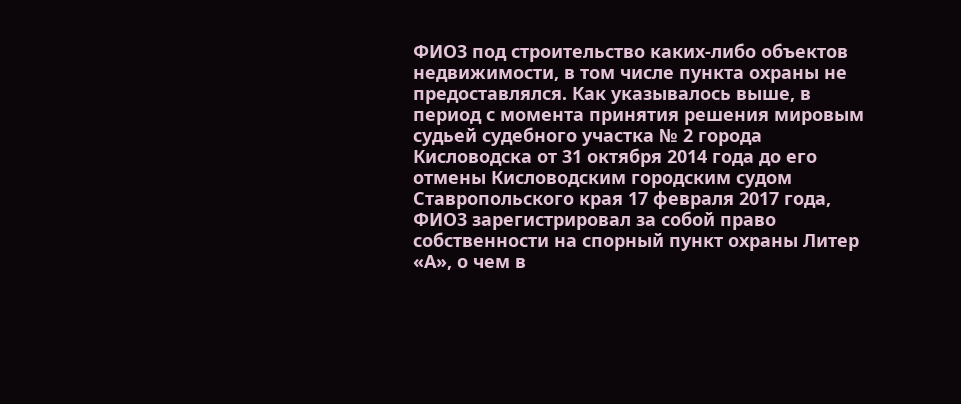ФИО3 под строительство каких-либо объектов недвижимости, в том числе пункта охраны не предоставлялся. Как указывалось выше, в период с момента принятия решения мировым судьей судебного участка № 2 города Кисловодска от 31 октября 2014 года до его отмены Кисловодским городским судом Ставропольского края 17 февраля 2017 года, ФИО3 зарегистрировал за собой право собственности на спорный пункт охраны Литер «А», о чем в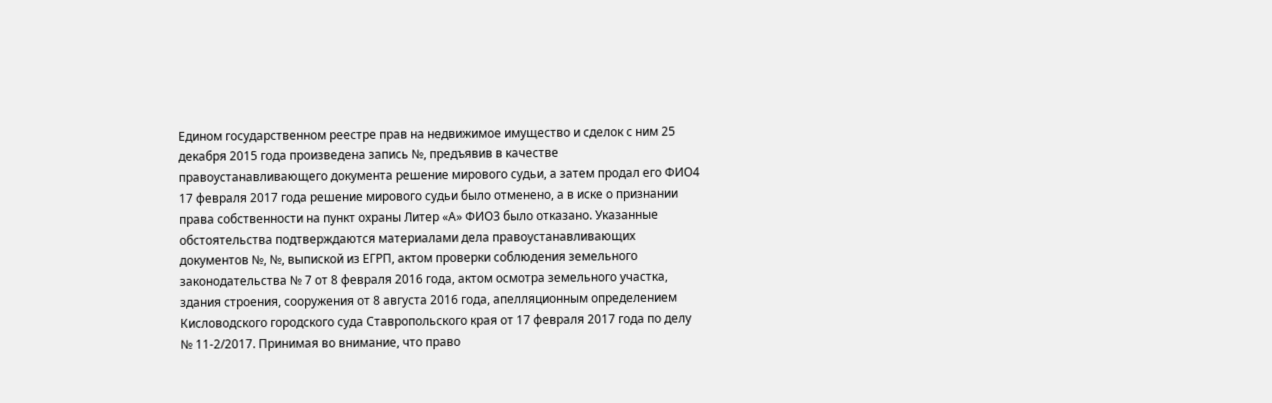Едином государственном реестре прав на недвижимое имущество и сделок с ним 25 декабря 2015 года произведена запись №, предъявив в качестве правоустанавливающего документа решение мирового судьи, а затем продал его ФИО4 17 февраля 2017 года решение мирового судьи было отменено, а в иске о признании права собственности на пункт охраны Литер «А» ФИО3 было отказано. Указанные обстоятельства подтверждаются материалами дела правоустанавливающих документов №, №, выпиской из ЕГРП, актом проверки соблюдения земельного законодательства № 7 от 8 февраля 2016 года, актом осмотра земельного участка, здания строения, сооружения от 8 августа 2016 года, апелляционным определением Кисловодского городского суда Ставропольского края от 17 февраля 2017 года по делу № 11-2/2017. Принимая во внимание, что право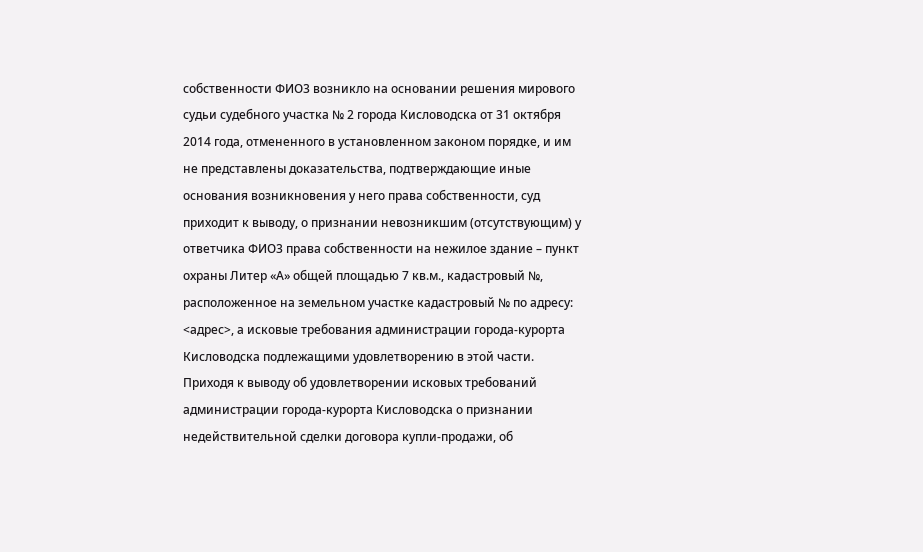собственности ФИО3 возникло на основании решения мирового судьи судебного участка № 2 города Кисловодска от 31 октября 2014 года, отмененного в установленном законом порядке, и им не представлены доказательства, подтверждающие иные основания возникновения у него права собственности, суд приходит к выводу, о признании невозникшим (отсутствующим) у ответчика ФИО3 права собственности на нежилое здание – пункт охраны Литер «А» общей площадью 7 кв.м., кадастровый №, расположенное на земельном участке кадастровый № по адресу: <адрес>, а исковые требования администрации города-курорта Кисловодска подлежащими удовлетворению в этой части. Приходя к выводу об удовлетворении исковых требований администрации города-курорта Кисловодска о признании недействительной сделки договора купли-продажи, об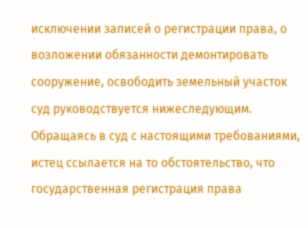исключении записей о регистрации права, о возложении обязанности демонтировать сооружение, освободить земельный участок суд руководствуется нижеследующим. Обращаясь в суд с настоящими требованиями, истец ссылается на то обстоятельство, что государственная регистрация права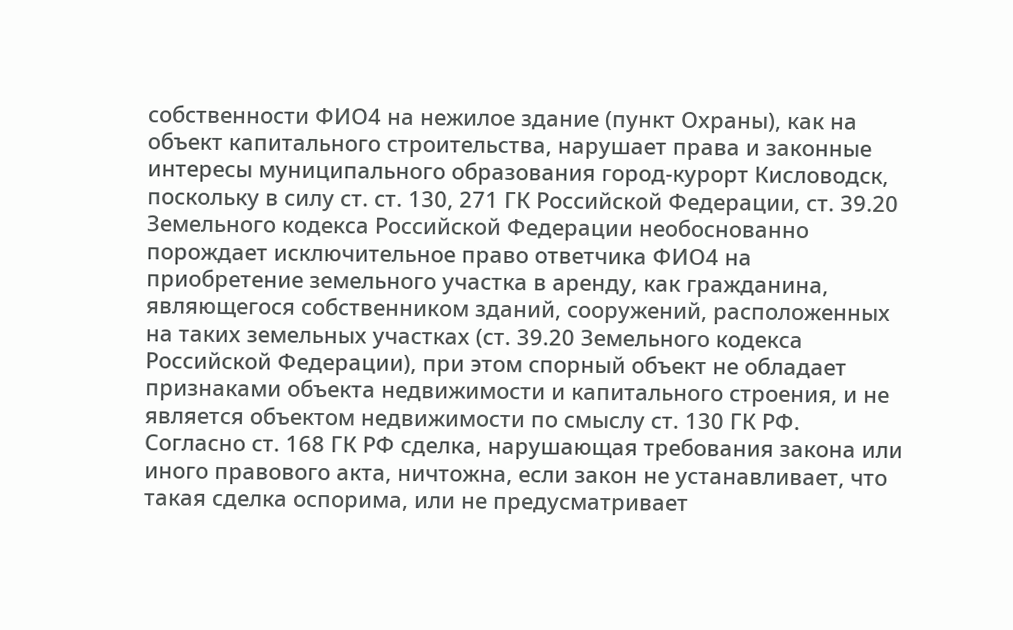собственности ФИО4 на нежилое здание (пункт Охраны), как на объект капитального строительства, нарушает права и законные интересы муниципального образования город-курорт Кисловодск, поскольку в силу ст. ст. 130, 271 ГК Российской Федерации, ст. 39.20 Земельного кодекса Российской Федерации необоснованно порождает исключительное право ответчика ФИО4 на приобретение земельного участка в аренду, как гражданина, являющегося собственником зданий, сооружений, расположенных на таких земельных участках (ст. 39.20 Земельного кодекса Российской Федерации), при этом спорный объект не обладает признаками объекта недвижимости и капитального строения, и не является объектом недвижимости по смыслу ст. 130 ГК РФ. Согласно ст. 168 ГК РФ сделка, нарушающая требования закона или иного правового акта, ничтожна, если закон не устанавливает, что такая сделка оспорима, или не предусматривает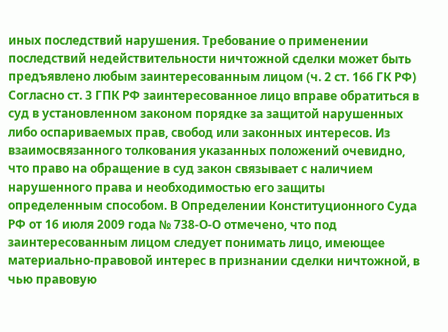иных последствий нарушения. Требование о применении последствий недействительности ничтожной сделки может быть предъявлено любым заинтересованным лицом (ч. 2 ст. 166 ГК РФ) Согласно ст. 3 ГПК РФ заинтересованное лицо вправе обратиться в суд в установленном законом порядке за защитой нарушенных либо оспариваемых прав, свобод или законных интересов. Из взаимосвязанного толкования указанных положений очевидно, что право на обращение в суд закон связывает с наличием нарушенного права и необходимостью его защиты определенным способом. В Определении Конституционного Суда РФ от 16 июля 2009 года № 738-О-О отмечено, что под заинтересованным лицом следует понимать лицо, имеющее материально-правовой интерес в признании сделки ничтожной, в чью правовую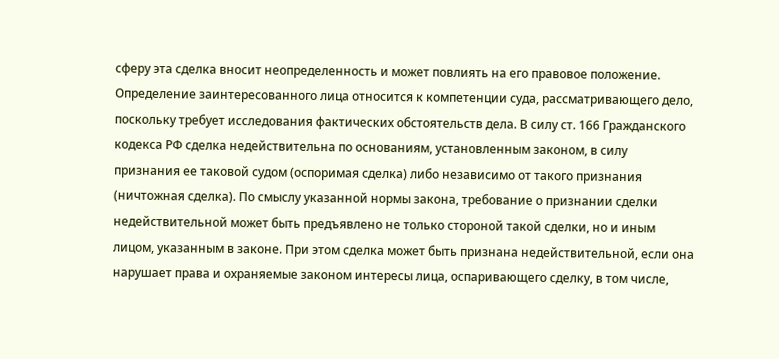сферу эта сделка вносит неопределенность и может повлиять на его правовое положение. Определение заинтересованного лица относится к компетенции суда, рассматривающего дело, поскольку требует исследования фактических обстоятельств дела. В силу ст. 166 Гражданского кодекса РФ сделка недействительна по основаниям, установленным законом, в силу признания ее таковой судом (оспоримая сделка) либо независимо от такого признания (ничтожная сделка). По смыслу указанной нормы закона, требование о признании сделки недействительной может быть предъявлено не только стороной такой сделки, но и иным лицом, указанным в законе. При этом сделка может быть признана недействительной, если она нарушает права и охраняемые законом интересы лица, оспаривающего сделку, в том числе,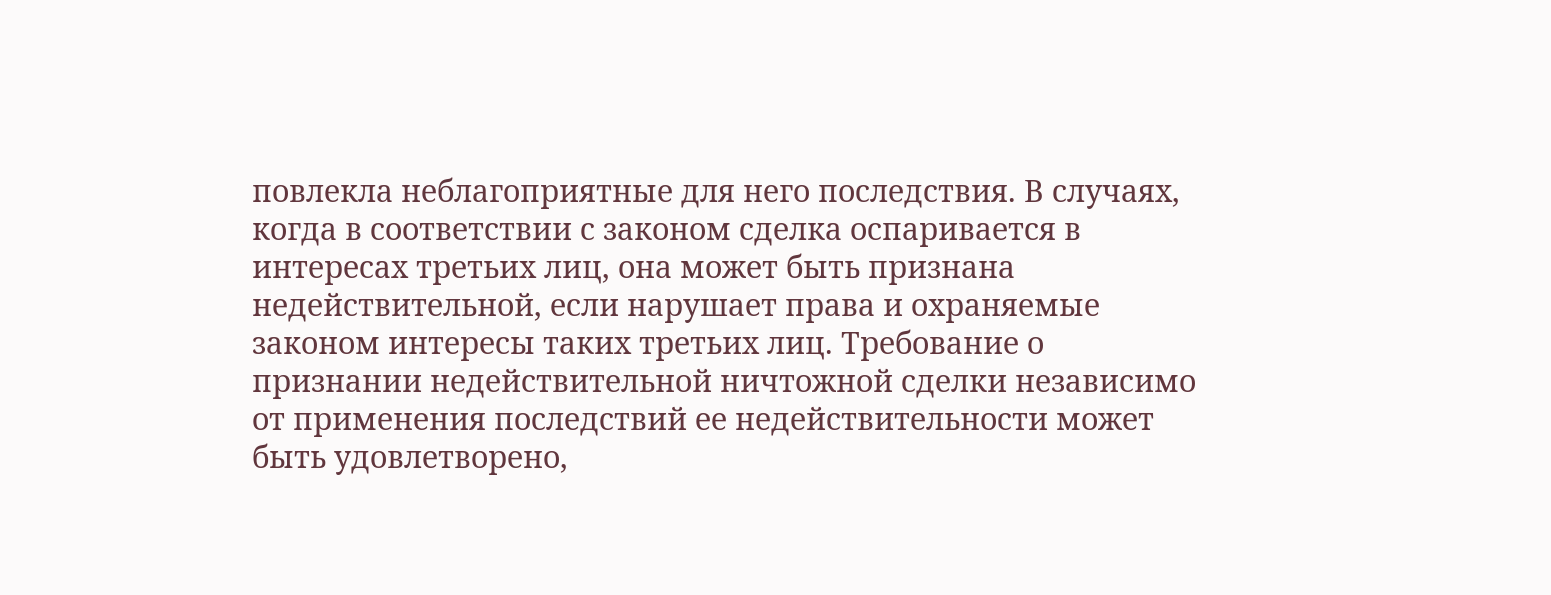повлекла неблагоприятные для него последствия. В случаях, когда в соответствии с законом сделка оспаривается в интересах третьих лиц, она может быть признана недействительной, если нарушает права и охраняемые законом интересы таких третьих лиц. Требование о признании недействительной ничтожной сделки независимо от применения последствий ее недействительности может быть удовлетворено,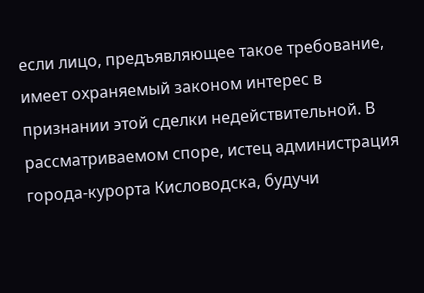если лицо, предъявляющее такое требование, имеет охраняемый законом интерес в признании этой сделки недействительной. В рассматриваемом споре, истец администрация города-курорта Кисловодска, будучи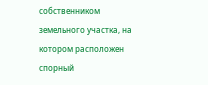собственником земельного участка, на котором расположен спорный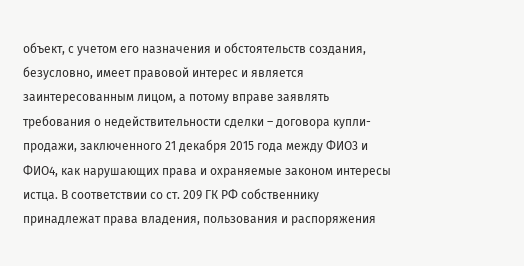объект, с учетом его назначения и обстоятельств создания, безусловно, имеет правовой интерес и является заинтересованным лицом, а потому вправе заявлять требования о недействительности сделки – договора купли-продажи, заключенного 21 декабря 2015 года между ФИО3 и ФИО4, как нарушающих права и охраняемые законом интересы истца. В соответствии со ст. 209 ГК РФ собственнику принадлежат права владения, пользования и распоряжения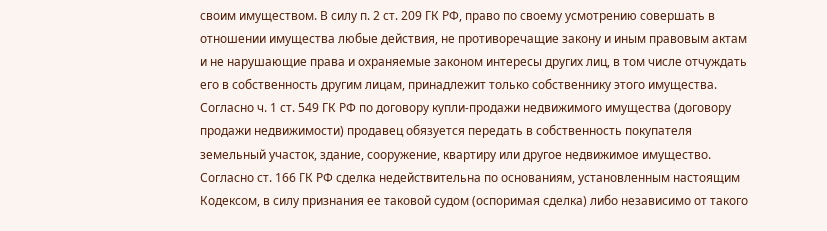своим имуществом. В силу п. 2 ст. 209 ГК РФ, право по своему усмотрению совершать в отношении имущества любые действия, не противоречащие закону и иным правовым актам и не нарушающие права и охраняемые законом интересы других лиц, в том числе отчуждать его в собственность другим лицам, принадлежит только собственнику этого имущества. Согласно ч. 1 ст. 549 ГК РФ по договору купли-продажи недвижимого имущества (договору продажи недвижимости) продавец обязуется передать в собственность покупателя земельный участок, здание, сооружение, квартиру или другое недвижимое имущество. Согласно ст. 166 ГК РФ сделка недействительна по основаниям, установленным настоящим Кодексом, в силу признания ее таковой судом (оспоримая сделка) либо независимо от такого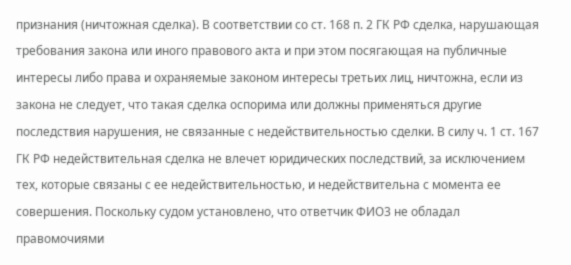признания (ничтожная сделка). В соответствии со ст. 168 п. 2 ГК РФ сделка, нарушающая требования закона или иного правового акта и при этом посягающая на публичные интересы либо права и охраняемые законом интересы третьих лиц, ничтожна, если из закона не следует, что такая сделка оспорима или должны применяться другие последствия нарушения, не связанные с недействительностью сделки. В силу ч. 1 ст. 167 ГК РФ недействительная сделка не влечет юридических последствий, за исключением тех, которые связаны с ее недействительностью, и недействительна с момента ее совершения. Поскольку судом установлено, что ответчик ФИО3 не обладал правомочиями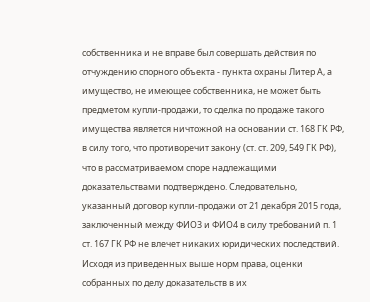собственника и не вправе был совершать действия по отчуждению спорного объекта - пункта охраны Литер А, а имущество, не имеющее собственника, не может быть предметом купли-продажи, то сделка по продаже такого имущества является ничтожной на основании ст. 168 ГК РФ, в силу того, что противоречит закону (ст. ст. 209, 549 ГК РФ), что в рассматриваемом споре надлежащими доказательствами подтверждено. Следовательно, указанный договор купли-продажи от 21 декабря 2015 года, заключенный между ФИО3 и ФИО4 в силу требований п. 1 ст. 167 ГК РФ не влечет никаких юридических последствий. Исходя из приведенных выше норм права, оценки собранных по делу доказательств в их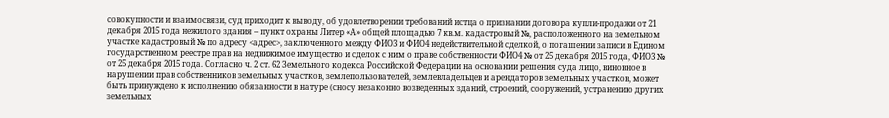совокупности и взаимосвязи, суд приходит к выводу, об удовлетворении требований истца о признании договора купли-продажи от 21 декабря 2015 года нежилого здания – пункт охраны Литер «А» общей площадью 7 кв.м. кадастровый №, расположенного на земельном участке кадастровый № по адресу <адрес>, заключенного между ФИО3 и ФИО4 недействительной сделкой, о погашении записи в Едином государственном реестре прав на недвижимое имущество и сделок с ним о праве собственности ФИО4 № от 25 декабря 2015 года, ФИО3 № от 25 декабря 2015 года. Согласно ч. 2 ст. 62 Земельного кодекса Российской Федерации на основании решения суда лицо, виновное в нарушении прав собственников земельных участков, землепользователей, землевладельцев и арендаторов земельных участков, может быть принуждено к исполнению обязанности в натуре (сносу незаконно возведенных зданий, строений, сооружений, устранению других земельных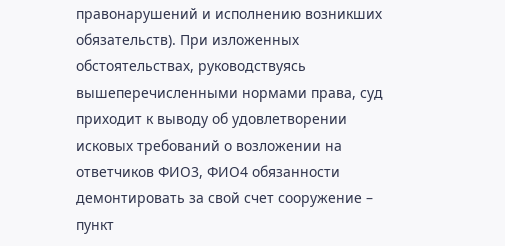правонарушений и исполнению возникших обязательств). При изложенных обстоятельствах, руководствуясь вышеперечисленными нормами права, суд приходит к выводу об удовлетворении исковых требований о возложении на ответчиков ФИО3, ФИО4 обязанности демонтировать за свой счет сооружение – пункт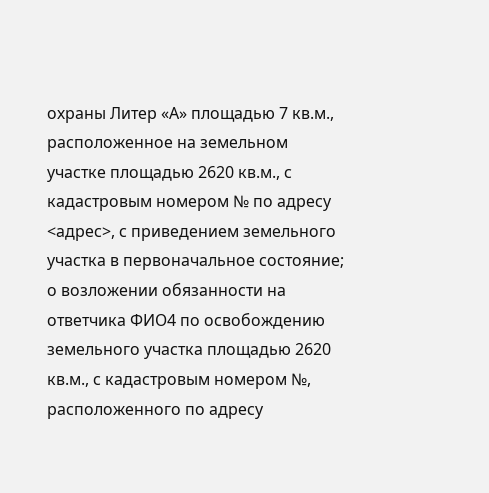охраны Литер «А» площадью 7 кв.м., расположенное на земельном участке площадью 2620 кв.м., с кадастровым номером № по адресу <адрес>, с приведением земельного участка в первоначальное состояние; о возложении обязанности на ответчика ФИО4 по освобождению земельного участка площадью 2620 кв.м., с кадастровым номером №, расположенного по адресу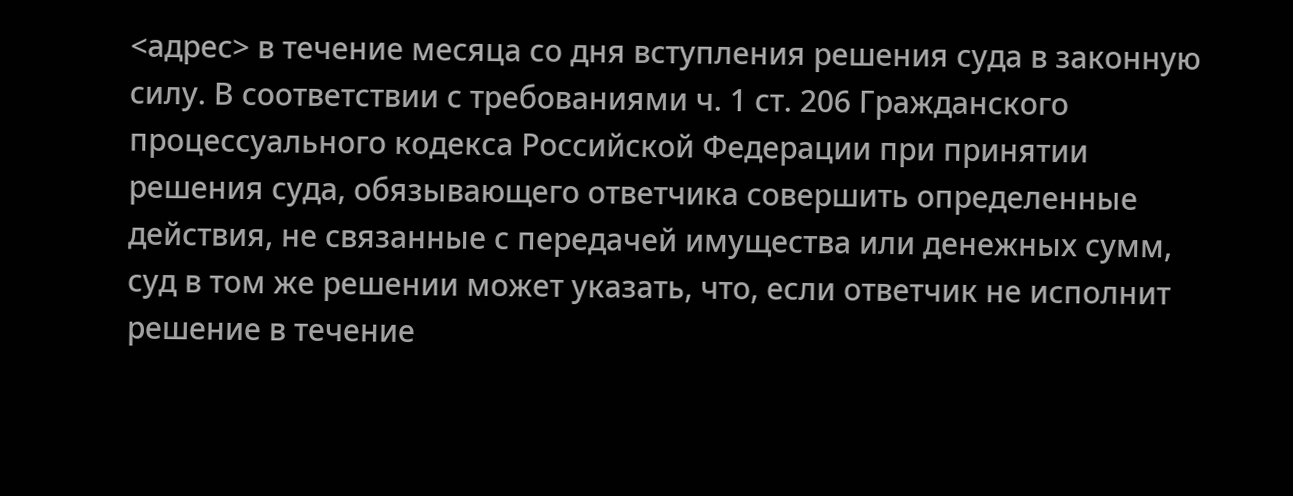<адрес> в течение месяца со дня вступления решения суда в законную силу. В соответствии с требованиями ч. 1 ст. 206 Гражданского процессуального кодекса Российской Федерации при принятии решения суда, обязывающего ответчика совершить определенные действия, не связанные с передачей имущества или денежных сумм, суд в том же решении может указать, что, если ответчик не исполнит решение в течение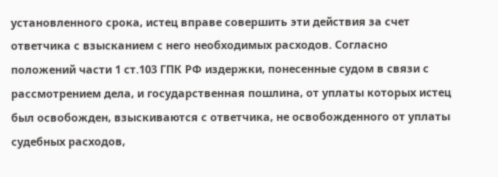установленного срока, истец вправе совершить эти действия за счет ответчика с взысканием с него необходимых расходов. Согласно положений части 1 ст.103 ГПК РФ издержки, понесенные судом в связи с рассмотрением дела, и государственная пошлина, от уплаты которых истец был освобожден, взыскиваются с ответчика, не освобожденного от уплаты судебных расходов,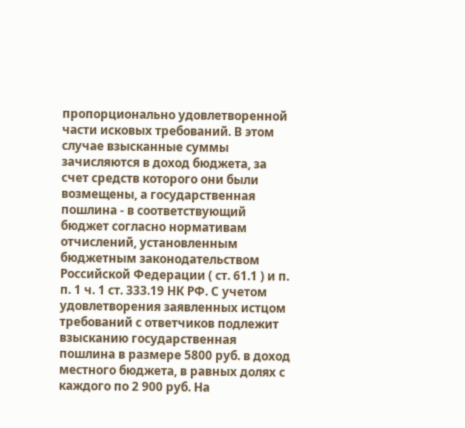пропорционально удовлетворенной части исковых требований. В этом случае взысканные суммы зачисляются в доход бюджета, за счет средств которого они были возмещены, а государственная пошлина - в соответствующий бюджет согласно нормативам отчислений, установленным бюджетным законодательством Российской Федерации ( ст. 61.1 ) и п. п. 1 ч. 1 ст. 333.19 НК РФ. С учетом удовлетворения заявленных истцом требований с ответчиков подлежит взысканию государственная пошлина в размере 5800 руб. в доход местного бюджета, в равных долях с каждого по 2 900 руб. На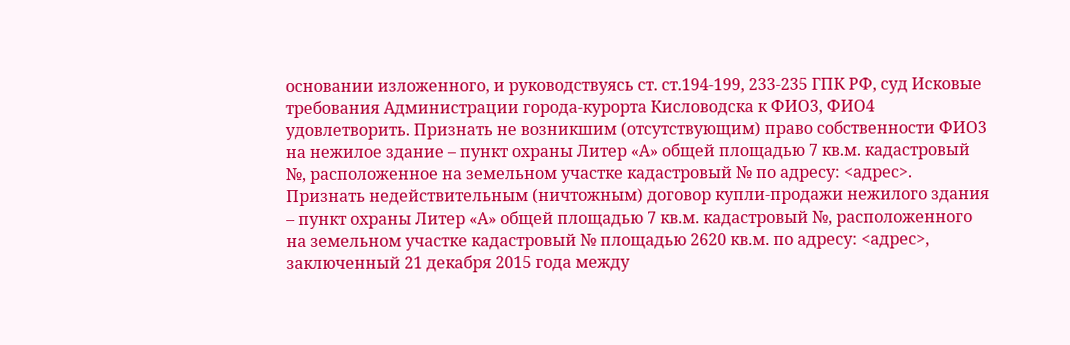основании изложенного, и руководствуясь ст. ст.194-199, 233-235 ГПК РФ, суд Исковые требования Администрации города-курорта Кисловодска к ФИО3, ФИО4 удовлетворить. Признать не возникшим (отсутствующим) право собственности ФИО3 на нежилое здание – пункт охраны Литер «А» общей площадью 7 кв.м. кадастровый №, расположенное на земельном участке кадастровый № по адресу: <адрес>. Признать недействительным (ничтожным) договор купли-продажи нежилого здания – пункт охраны Литер «А» общей площадью 7 кв.м. кадастровый №, расположенного на земельном участке кадастровый № площадью 2620 кв.м. по адресу: <адрес>, заключенный 21 декабря 2015 года между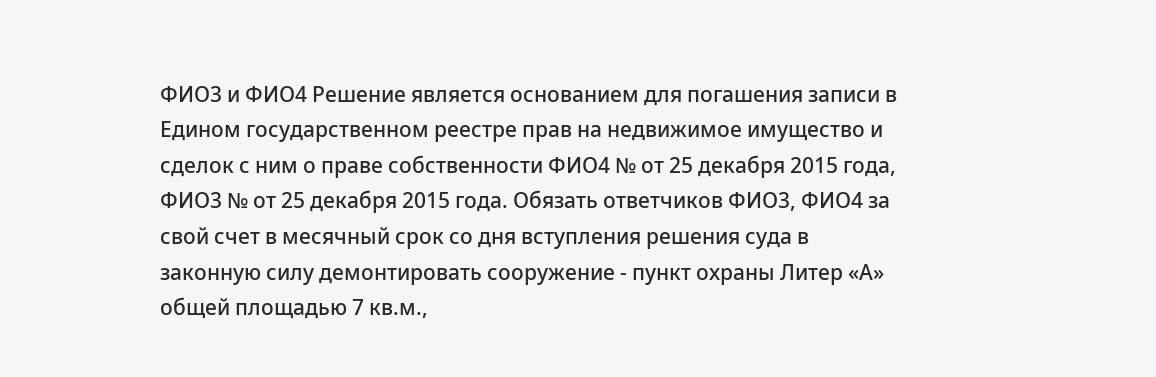ФИО3 и ФИО4 Решение является основанием для погашения записи в Едином государственном реестре прав на недвижимое имущество и сделок с ним о праве собственности ФИО4 № от 25 декабря 2015 года, ФИО3 № от 25 декабря 2015 года. Обязать ответчиков ФИО3, ФИО4 за свой счет в месячный срок со дня вступления решения суда в законную силу демонтировать сооружение - пункт охраны Литер «А» общей площадью 7 кв.м.,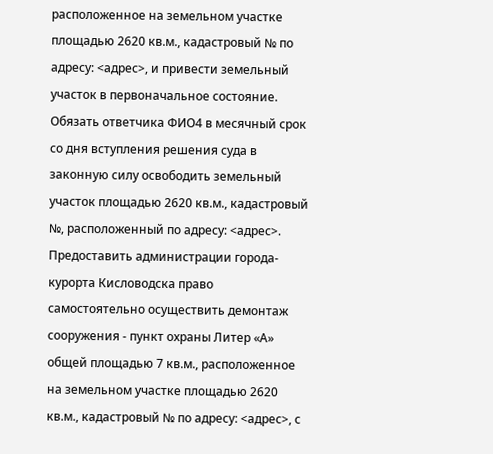расположенное на земельном участке площадью 2620 кв.м., кадастровый № по адресу: <адрес>, и привести земельный участок в первоначальное состояние. Обязать ответчика ФИО4 в месячный срок со дня вступления решения суда в законную силу освободить земельный участок площадью 2620 кв.м., кадастровый №, расположенный по адресу: <адрес>. Предоставить администрации города-курорта Кисловодска право самостоятельно осуществить демонтаж сооружения - пункт охраны Литер «А» общей площадью 7 кв.м., расположенное на земельном участке площадью 2620 кв.м., кадастровый № по адресу: <адрес>, с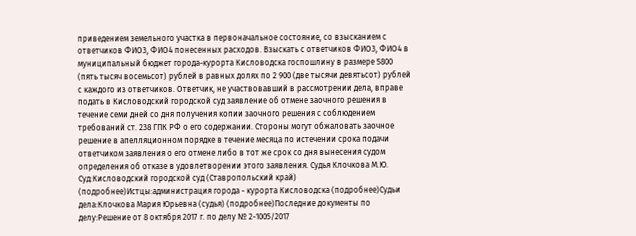приведением земельного участка в первоначальное состояние, со взысканием с ответчиков ФИО3, ФИО4 понесенных расходов. Взыскать с ответчиков ФИО3, ФИО4 в муниципальный бюджет города-курорта Кисловодска госпошлину в размере 5800 (пять тысяч восемьсот) рублей в равных долях по 2 900 (две тысячи девятьсот) рублей с каждого из ответчиков. Ответчик, не участвовавший в рассмотрении дела, вправе подать в Кисловодский городской суд заявление об отмене заочного решения в течение семи дней со дня получения копии заочного решения с соблюдением требований ст. 238 ГПК РФ о его содержании. Стороны могут обжаловать заочное решение в апелляционном порядке в течение месяца по истечении срока подачи ответчиком заявления о его отмене либо в тот же срок со дня вынесения судом определения об отказе в удовлетворении этого заявления. Судья Клочкова М.Ю. Суд:Кисловодский городской суд (Ставропольский край) (подробнее)Истцы:администрация города - курорта Кисловодска (подробнее)Судьи дела:Клочкова Мария Юрьевна (судья) (подробнее)Последние документы по делу:Решение от 8 октября 2017 г. по делу № 2-1005/2017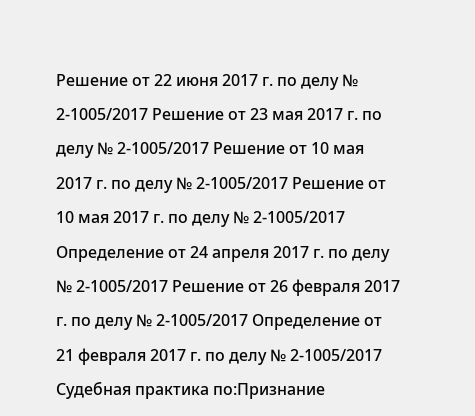Решение от 22 июня 2017 г. по делу № 2-1005/2017 Решение от 23 мая 2017 г. по делу № 2-1005/2017 Решение от 10 мая 2017 г. по делу № 2-1005/2017 Решение от 10 мая 2017 г. по делу № 2-1005/2017 Определение от 24 апреля 2017 г. по делу № 2-1005/2017 Решение от 26 февраля 2017 г. по делу № 2-1005/2017 Определение от 21 февраля 2017 г. по делу № 2-1005/2017 Судебная практика по:Признание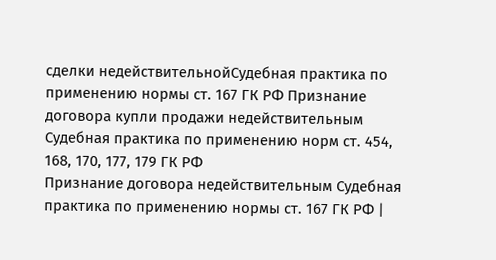сделки недействительнойСудебная практика по применению нормы ст. 167 ГК РФ Признание договора купли продажи недействительным Судебная практика по применению норм ст. 454, 168, 170, 177, 179 ГК РФ
Признание договора недействительным Судебная практика по применению нормы ст. 167 ГК РФ |